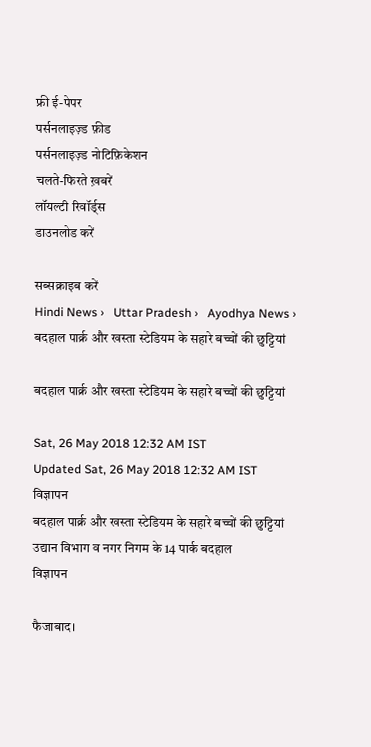फ्री ई-पेपर
पर्सनलाइज़्ड फ़ीड
पर्सनलाइज़्ड नोटिफ़िकेशन
चलते-फिरते ख़बरें
लॉयल्टी रिवॉर्ड्स
डाउनलोड करें

सब्सक्राइब करें
Hindi News ›   Uttar Pradesh ›   Ayodhya News ›   बदहाल पार्क्र और खस्ता स्टेडियम के सहारे बच्चों की छुट्टियां

बदहाल पार्क्र और खस्ता स्टेडियम के सहारे बच्चों की छुट्टियां

Sat, 26 May 2018 12:32 AM IST
Updated Sat, 26 May 2018 12:32 AM IST
विज्ञापन
बदहाल पार्क्र और खस्ता स्टेडियम के सहारे बच्चों की छुट्टियां
उद्यान विभाग व नगर निगम के 14 पार्क बदहाल
विज्ञापन

फैजाबाद।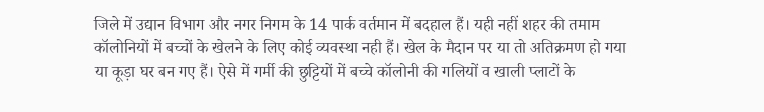जिले में उद्यान विभाग और नगर निगम के 14 पार्क वर्तमान में बदहाल हैं। यही नहीं शहर की तमाम कॉलोनियों में बच्चों के खेलने के लिए कोई व्यवस्था नही हैं। खेल के मैदान पर या तो अतिक्रमण हो गया या कूड़ा घर बन गए हैं। ऐसे में गर्मी की छुट्टियों में बच्चे कॉलोनी की गलियों व खाली प्लाटों के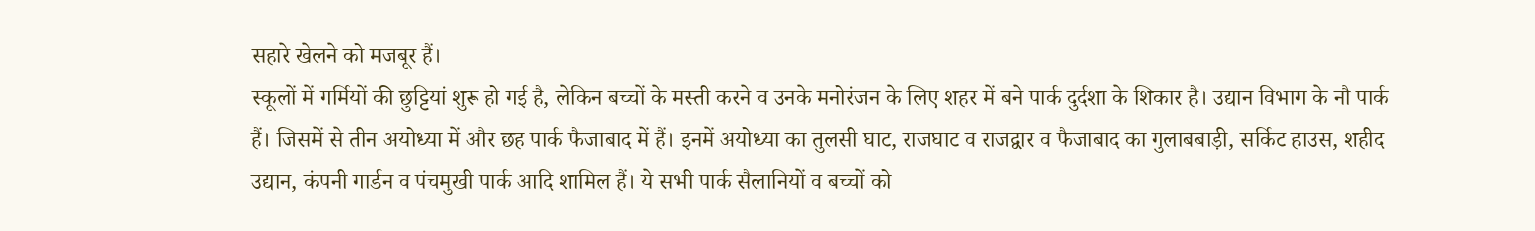सहारे खेलने को मजबूर हैं।
स्कूलों में गर्मियों की छुट्टियां शुरू हो गई है, लेकिन बच्चों के मस्ती करने व उनके मनोरंजन के लिए शहर में बने पार्क दुर्दशा के शिकार है। उद्यान विभाग के नौ पार्क हैं। जिसमें से तीन अयोध्या में और छह पार्क फैजाबाद में हैं। इनमें अयोध्या का तुलसी घाट, राजघाट व राजद्वार व फैजाबाद का गुलाबबाड़ी, सर्किट हाउस, शहीद उद्यान, कंपनी गार्डन व पंचमुखी पार्क आदि शामिल हैं। ये सभी पार्क सैलानियों व बच्चों को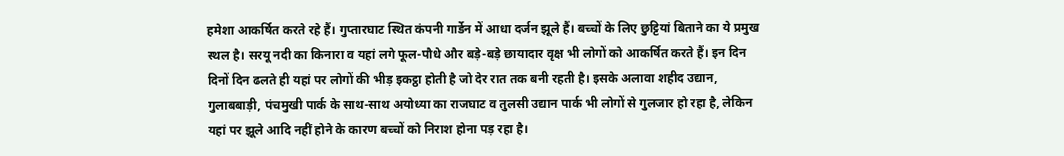हमेशा आकर्षित करते रहे हैं। गुप्तारघाट स्थित कंपनी गार्डेन में आधा दर्जन झूले हैं। बच्चों के लिए छुट्टियां बिताने का ये प्रमुख स्थल है। सरयू नदी का किनारा व यहां लगे फूल-पौधे और बड़े-बड़े छायादार वृक्ष भी लोगों को आकर्षित करते हैं। इन दिन दिनों दिन ढलते ही यहां पर लोगों की भीड़ इकट्ठा होती है जो देर रात तक बनी रहती है। इसके अलावा शहीद उद्यान, गुलाबबाड़ी, पंचमुखी पार्क के साथ-साथ अयोध्या का राजघाट व तुलसी उद्यान पार्क भी लोगों से गुलजार हो रहा है, लेकिन यहां पर झूले आदि नहीं होने के कारण बच्चों को निराश होना पड़ रहा है।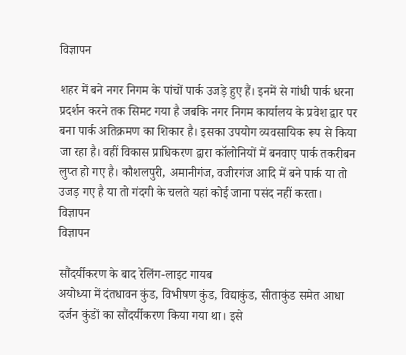विज्ञापन

शहर में बने नगर निगम के पांचों पार्क उजड़े हुए हैं। इनमें से गांधी पार्क धरना प्रदर्शन करने तक सिमट गया है जबकि नगर निगम कार्यालय के प्रवेश द्वार पर बना पार्क अतिक्रमण का शिकार है। इसका उपयोग व्यवसायिक रूप से किया जा रहा है। वहीं विकास प्राधिकरण द्वारा कॉलोनियों में बनवाए पार्क तकरीबन लुप्त हो गए है। कौशलपुरी, अमानीगंज, वजीरगंज आदि में बने पार्क या तो उजड़ गए है या तो गंदगी के चलते यहां कोई जाना पसंद नहीं करता।
विज्ञापन
विज्ञापन

सौंदर्यीकरण के बाद रेलिंग-लाइट गायब
अयोध्या में दंतधावन कुंड, विभीषण कुंड, विद्याकुंड, सीताकुंड समेत आधा दर्जन कुंडों का सौंदर्यीकरण किया गया था। इसे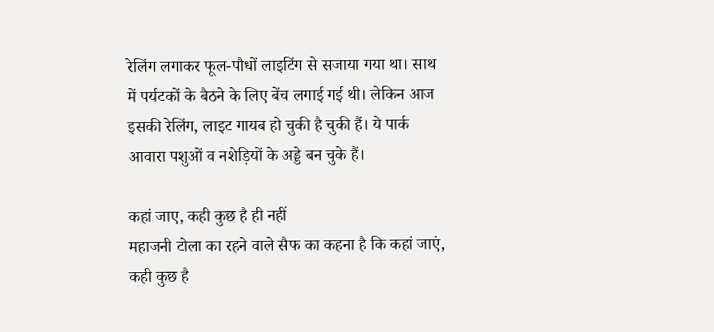रेलिंग लगाकर फूल-पौधों लाइटिंग से सजाया गया था। साथ में पर्यटकों के बैठने के लिए बेंच लगाई गई थी। लेकिन आज इसकी रेलिंग, लाइट गायब हो चुकी है चुकी हैं। ये पार्क आवारा पशुओं व नशेड़ियों के अड्डे बन चुके हैं।

कहां जाए, कही कुछ है ही नहीं
महाजनी टोला का रहने वाले सैफ का कहना है कि कहां जाएं, कही कुछ है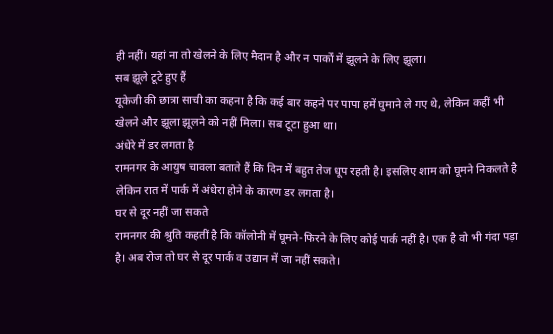ही नहीं। यहां ना तो खेलने के लिए मैदान है और न पार्कों में झूलने के लिए झूला।
सब झूले टूटे हुए हैं
यूकेजी की छात्रा साची का कहना है कि कई बार कहने पर पापा हमें घुमाने ले गए थे, लेकिन कहीं भी खेलने और झूला झूलने को नहीं मिला। सब टूटा हुआ था।
अंधेरे में डर लगता है
रामनगर के आयुष चावला बताते हैं कि दिन में बहुत तेज धूप रहती है। इसलिए शाम को घूमने निकलते है लेकिन रात में पार्क में अंधेरा होने के कारण डर लगता है।
घर से दूर नहीं जा सकते
रामनगर की श्रुति कहतीं है कि कॉलोनी में घूमने-फिरने के लिए कोई पार्क नहीं है। एक है वो भी गंदा पड़ा है। अब रोज तो घर से दूर पार्क व उद्यान में जा नहीं सकते।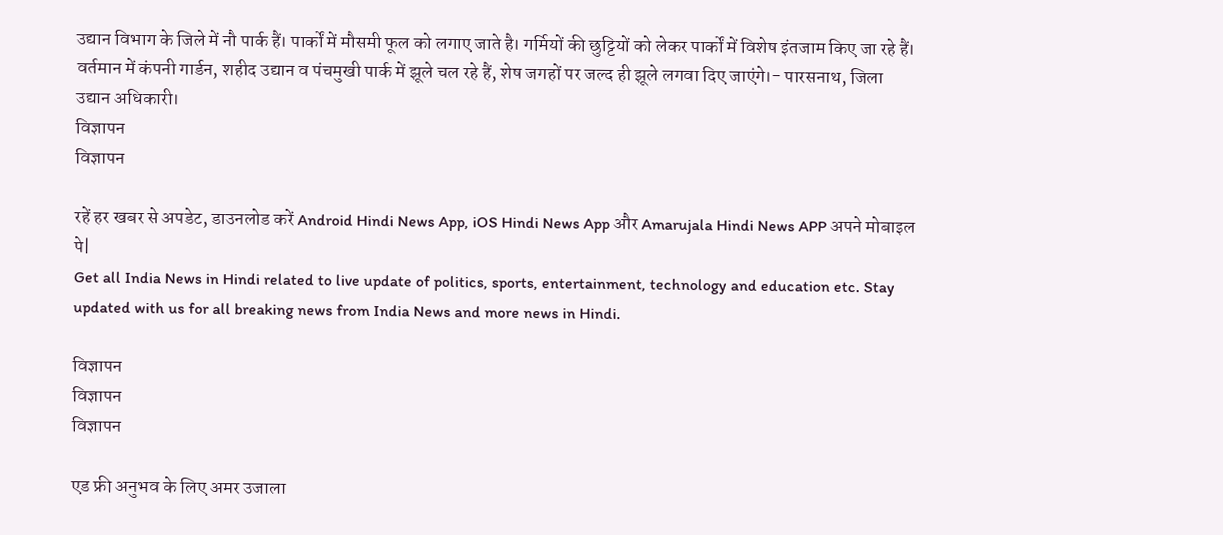उद्यान विभाग के जिले में नौ पार्क हैं। पार्कों में मौसमी फूल को लगाए जाते है। गर्मियों की छुट्टियों को लेकर पार्कों में विशेष इंतजाम किए जा रहे हैं। वर्तमान में कंपनी गार्डन, शहीद उद्यान व पंचमुखी पार्क में झूले चल रहे हैं, शेष जगहों पर जल्द ही झूले लगवा दिए जाएंगे।- पारसनाथ, जिला उद्यान अधिकारी।
विज्ञापन
विज्ञापन

रहें हर खबर से अपडेट, डाउनलोड करें Android Hindi News App, iOS Hindi News App और Amarujala Hindi News APP अपने मोबाइल पे|
Get all India News in Hindi related to live update of politics, sports, entertainment, technology and education etc. Stay updated with us for all breaking news from India News and more news in Hindi.

विज्ञापन
विज्ञापन
विज्ञापन

एड फ्री अनुभव के लिए अमर उजाला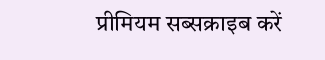प्रीमियम सब्सक्राइब करें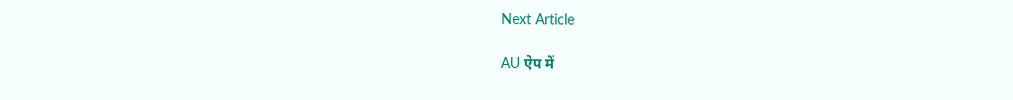Next Article

AU ऐप में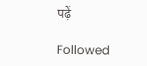पढ़ें

Followed